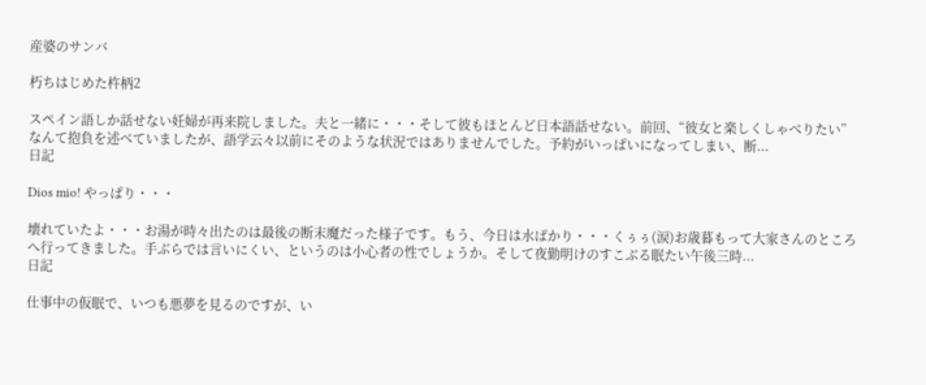産婆のサンバ

朽ちはじめた杵柄2

スペイン語しか話せない妊婦が再来院しました。夫と一緒に・・・そして彼もほとんど日本語話せない。前回、“彼女と楽しくしゃべりたい”なんて抱負を述べていましたが、語学云々以前にそのような状況ではありませんでした。予約がいっぱいになってしまい、断...
日記

Dios mio! やっぱり・・・

壊れていたよ・・・お湯が時々出たのは最後の断末魔だった様子です。もう、今日は水ばかり・・・くぅぅ(涙)お歳暮もって大家さんのところへ行ってきました。手ぶらでは言いにくい、というのは小心者の性でしょうか。そして夜勤明けのすこぶる眠たい午後三時...
日記

仕事中の仮眠で、いつも悪夢を見るのですが、い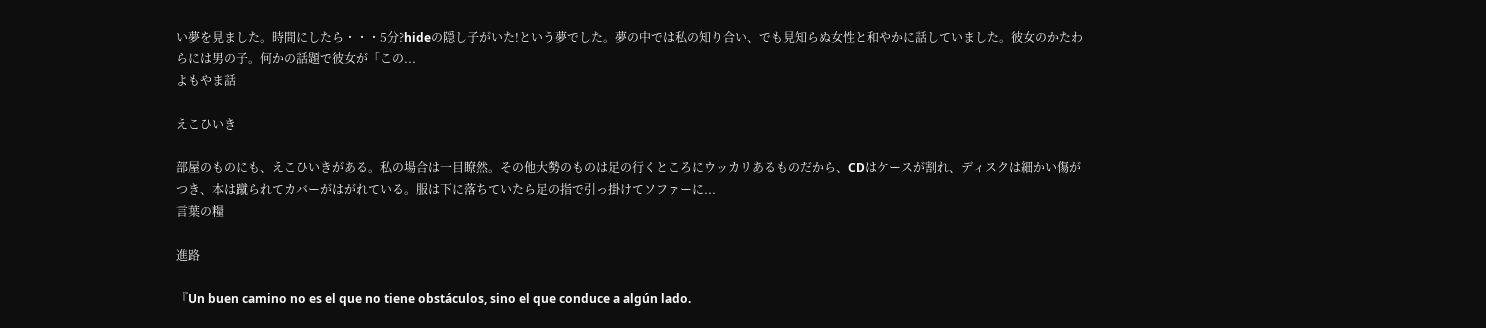い夢を見ました。時間にしたら・・・5分?hideの隠し子がいた!という夢でした。夢の中では私の知り合い、でも見知らぬ女性と和やかに話していました。彼女のかたわらには男の子。何かの話題で彼女が「この...
よもやま話

えこひいき

部屋のものにも、えこひいきがある。私の場合は一目瞭然。その他大勢のものは足の行くところにウッカリあるものだから、CDはケースが割れ、ディスクは細かい傷がつき、本は蹴られてカバーがはがれている。服は下に落ちていたら足の指で引っ掛けてソファーに...
言葉の糧

進路

『Un buen camino no es el que no tiene obstáculos, sino el que conduce a algún lado.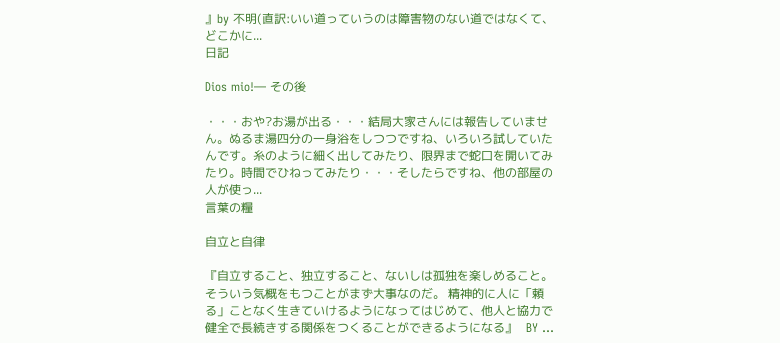』by 不明(直訳:いい道っていうのは障害物のない道ではなくて、どこかに...
日記

Dios mio!— その後

・・・おや?お湯が出る・・・結局大家さんには報告していません。ぬるま湯四分の一身浴をしつつですね、いろいろ試していたんです。糸のように細く出してみたり、限界まで蛇口を開いてみたり。時間でひねってみたり・・・そしたらですね、他の部屋の人が使っ...
言葉の糧

自立と自律

『自立すること、独立すること、ないしは孤独を楽しめること。 そういう気概をもつことがまず大事なのだ。 精神的に人に「頼る」ことなく生きていけるようになってはじめて、他人と協力で健全で長続きする関係をつくることができるようになる』   BY ...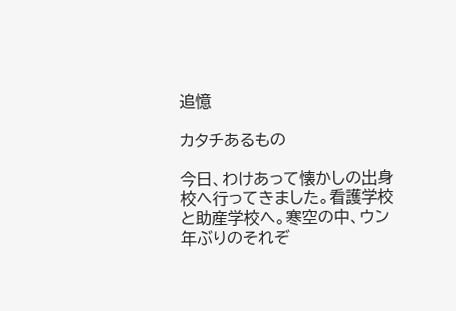追憶

カタチあるもの

今日、わけあって懐かしの出身校へ行ってきました。看護学校と助産学校へ。寒空の中、ウン年ぶりのそれぞ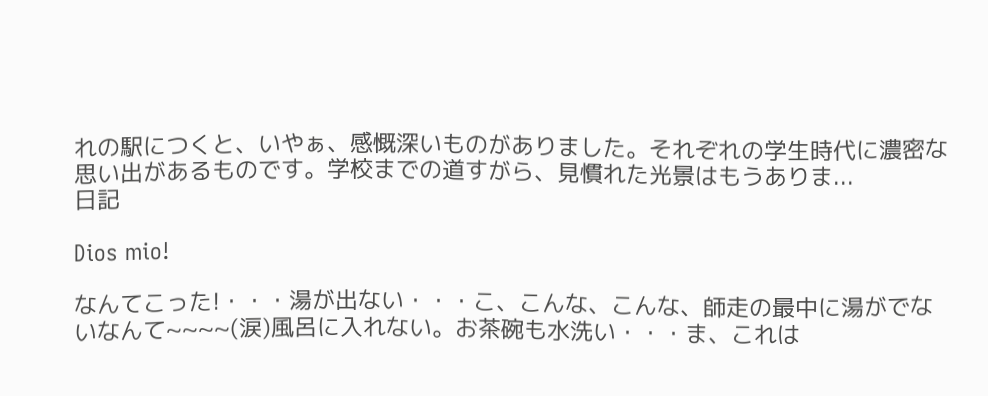れの駅につくと、いやぁ、感慨深いものがありました。それぞれの学生時代に濃密な思い出があるものです。学校までの道すがら、見慣れた光景はもうありま...
日記

Dios mio!

なんてこった!・・・湯が出ない・・・こ、こんな、こんな、師走の最中に湯がでないなんて~~~~(涙)風呂に入れない。お茶碗も水洗い・・・ま、これは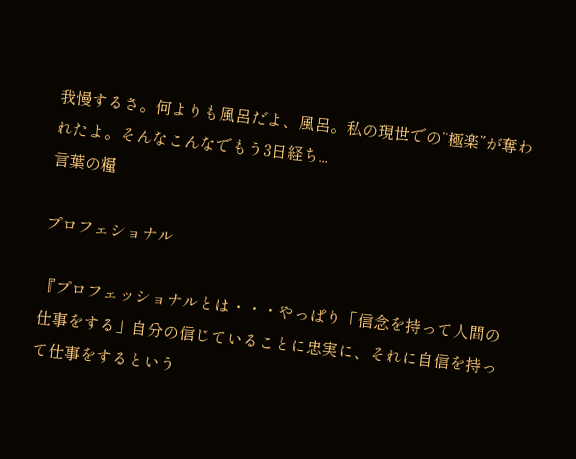我慢するさ。何よりも風呂だよ、風呂。私の現世での“極楽”が奪われたよ。そんなこんなでもう3日経ち...
言葉の糧

プロフェショナル

『プロフェッショナルとは・・・やっぱり「信念を持って人間の仕事をする」自分の信じていることに忠実に、それに自信を持って仕事をするという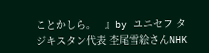ことかしら。   』by ユニセフ タジキスタン代表 杢尾雪絵さんNHK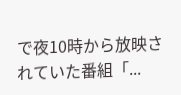で夜10時から放映されていた番組「...